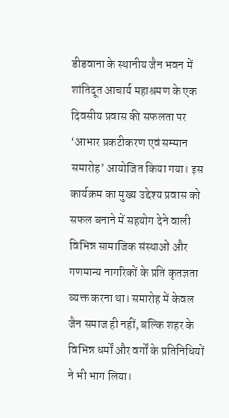डीडवाना के स्थानीय जैन भवन में शांतिदूत आचार्य महाश्रमण के एक दिवसीय प्रवास की सफलता पर ‘आभार प्रकटीकरण एवं सम्मान समारोह’ आयोजित किया गया। इस कार्यक्रम का मुख्य उद्देश्य प्रवास को सफल बनाने में सहयोग देने वाली विभिन्न सामाजिक संस्थाओं और गणमान्य नागरिकों के प्रति कृतज्ञता व्यक्त करना था। समारोह में केवल जैन समाज ही नहीं, बल्कि शहर के विभिन्न धर्मों और वर्गों के प्रतिनिधियों ने भी भाग लिया।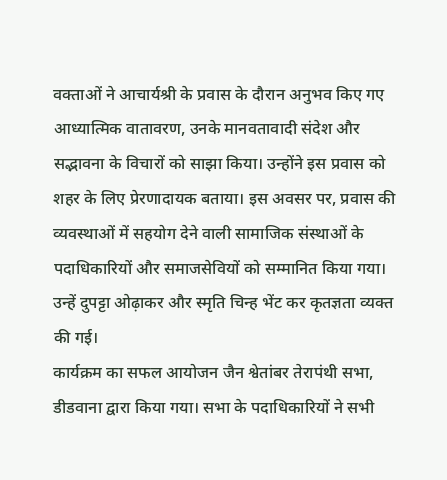वक्ताओं ने आचार्यश्री के प्रवास के दौरान अनुभव किए गए आध्यात्मिक वातावरण, उनके मानवतावादी संदेश और सद्भावना के विचारों को साझा किया। उन्होंने इस प्रवास को शहर के लिए प्रेरणादायक बताया। इस अवसर पर, प्रवास की व्यवस्थाओं में सहयोग देने वाली सामाजिक संस्थाओं के पदाधिकारियों और समाजसेवियों को सम्मानित किया गया। उन्हें दुपट्टा ओढ़ाकर और स्मृति चिन्ह भेंट कर कृतज्ञता व्यक्त की गई।
कार्यक्रम का सफल आयोजन जैन श्वेतांबर तेरापंथी सभा, डीडवाना द्वारा किया गया। सभा के पदाधिकारियों ने सभी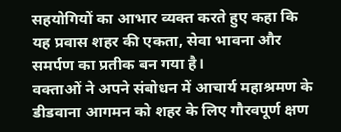सहयोगियों का आभार व्यक्त करते हुए कहा कि यह प्रवास शहर की एकता, सेवा भावना और समर्पण का प्रतीक बन गया है।
वक्ताओं ने अपने संबोधन में आचार्य महाश्रमण के डीडवाना आगमन को शहर के लिए गौरवपूर्ण क्षण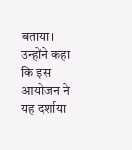बताया। उन्होंने कहा कि इस आयोजन ने यह दर्शाया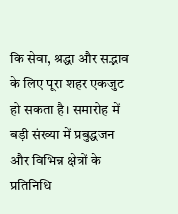कि सेवा, श्रद्धा और सद्भाव के लिए पूरा शहर एकजुट हो सकता है। समारोह में बड़ी संख्या में प्रबुद्धजन और विभिन्न क्षेत्रों के प्रतिनिधि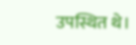उपस्थित थे।